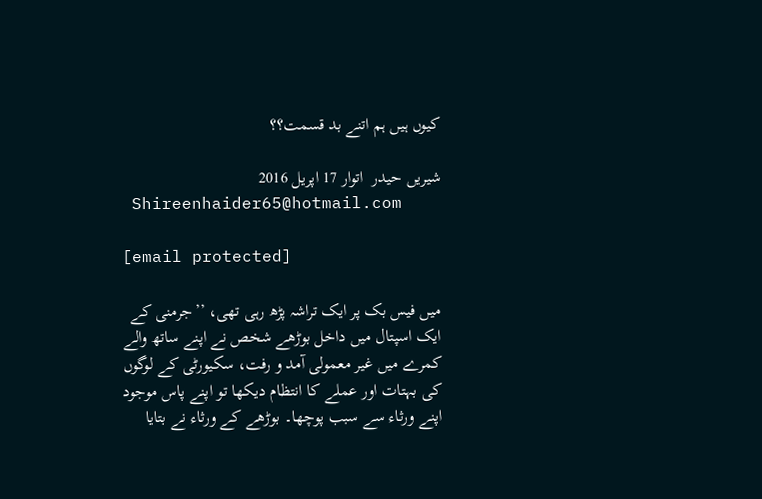کیوں ہیں ہم اتنے بد قسمت؟؟

شیریں حیدر  اتوار 17 اپريل 2016
 Shireenhaider65@hotmail.com

[email protected]

میں فیس بک پر ایک تراشہ پڑھ رہی تھی، ’’جرمنی کے ایک اسپتال میں داخل بوڑھے شخص نے اپنے ساتھ والے کمرے میں غیر معمولی آمد و رفت، سکیورٹی کے لوگوں کی بہتات اور عملے کا انتظام دیکھا تو اپنے پاس موجود اپنے ورثاء سے سبب پوچھا۔ بوڑھے کے ورثاء نے بتایا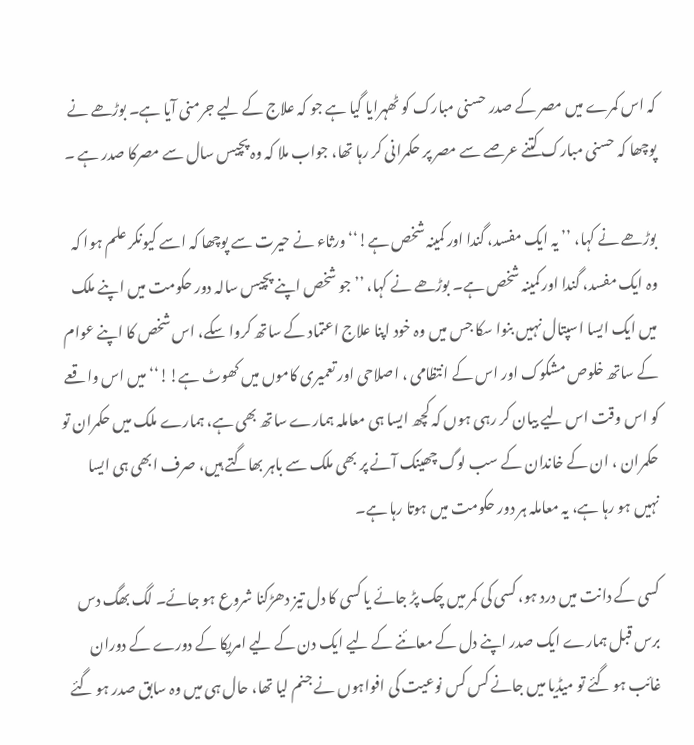کہ اس کمرے میں مصر کے صدر حسنی مبارک کو ٹھہرایا گیا ہے جو کہ علاج کے لیے جرمنی آیا ہے۔ بوڑھے نے پوچھا کہ حسنی مبارک کتنے عرصے سے مصر پر حکمرانی کر رہا تھا، جواب ملا کہ وہ پچیس سال سے مصرکا صدر ہے ۔

بوڑھے نے کہا، ’’ یہ ایک مفسد، گندا اور کمینہ شخص ہے!‘‘ ورثاء نے حیرت سے پوچھا کہ اسے کیونکر علم ہوا کہ وہ ایک مفسد، گندا اور کمینہ شخص ہے۔ بوڑھے نے کہا، ’’ جو شخص اپنے پچیس سالہ دور حکومت میں اپنے ملک میں ایک ایسا اسپتال نہیں بنوا سکا جس میں وہ خود اپنا علاج اعتماد کے ساتھ کروا سکے، اس شخص کا اپنے عوام کے ساتھ خلوص مشکوک اور اس کے انتظامی ، اصلاحی اور تعمیری کاموں میں کھوٹ ہے!!‘‘میں اس واقعے کو اس وقت اس لیے بیان کر رہی ہوں کہ کچھ ایسا ہی معاملہ ہمارے ساتھ بھی ہے، ہمارے ملک میں حکمران تو حکمران ، ان کے خاندان کے سب لوگ چھینک آنے پر بھی ملک سے باہر بھاگتے ہیں، صرف ابھی ہی ایسا نہیں ہو رہا ہے، یہ معاملہ ہر دور حکومت میں ہوتا رہا ہے۔

کسی کے دانت میں درد ہو، کسی کی کمر میں چک پڑ جائے یا کسی کا دل تیز دھڑکنا شروع ہو جائے۔ لگ بھگ دس برس قبل ہمارے ایک صدر اپنے دل کے معائنے کے لیے ایک دن کے لیے امریکا کے دورے کے دوران غائب ہو گئے تو میڈیا میں جانے کس کس نوعیت کی افواہوں نے جنم لیا تھا، حال ہی میں وہ سابق صدر ہو گئے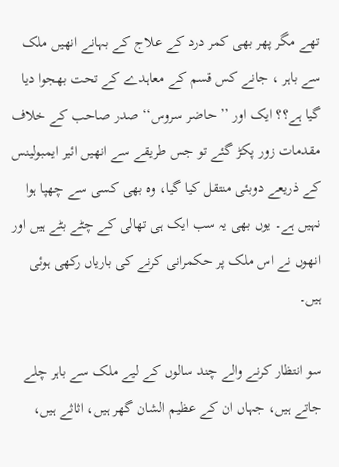تھے مگر پھر بھی کمر درد کے علاج کے بہانے انھیں ملک سے باہر ، جانے کس قسم کے معاہدے کے تحت بھجوا دیا گیا ہے؟؟ ایک اور ’’ حاضر سروس‘‘ صدر صاحب کے خلاف مقدمات زور پکڑ گئے تو جس طریقے سے انھیں ائیر ایمبولینس کے ذریعے دوبئی منتقل کیا گیا، وہ بھی کسی سے چھپا ہوا نہیں ہے۔ یوں بھی یہ سب ایک ہی تھالی کے چٹے بٹے ہیں اور انھوں نے اس ملک پر حکمرانی کرنے کی باریاں رکھی ہوئی ہیں۔

سو انتظار کرنے والے چند سالوں کے لیے ملک سے باہر چلے جاتے ہیں، جہاں ان کے عظیم الشان گھر ہیں، اثاثے ہیں،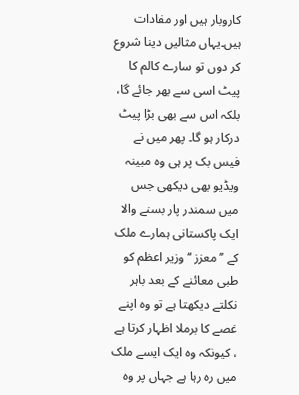کاروبار ہیں اور مفادات ہیں۔یہاں مثالیں دینا شروع کر دوں تو سارے کالم کا پیٹ اسی سے بھر جائے گا، بلکہ اس سے بھی بڑا پیٹ درکار ہو گا۔ پھر میں نے فیس بک پر ہی وہ مبینہ ویڈیو بھی دیکھی جس میں سمندر پار بسنے والا ایک پاکستانی ہمارے ملک کے ’’ معزز ‘‘ وزیر اعظم کو طبی معائنے کے بعد باہر نکلتے دیکھتا ہے تو وہ اپنے غصے کا برملا اظہار کرتا ہے ، کیونکہ وہ ایک ایسے ملک میں رہ رہا ہے جہاں پر وہ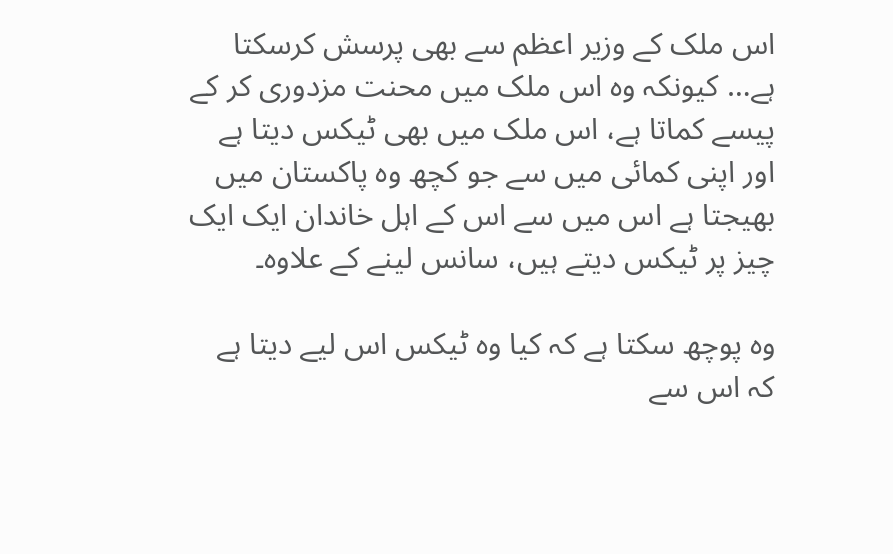اس ملک کے وزیر اعظم سے بھی پرسش کرسکتا ہے… کیونکہ وہ اس ملک میں محنت مزدوری کر کے پیسے کماتا ہے، اس ملک میں بھی ٹیکس دیتا ہے اور اپنی کمائی میں سے جو کچھ وہ پاکستان میں بھیجتا ہے اس میں سے اس کے اہل خاندان ایک ایک چیز پر ٹیکس دیتے ہیں، سانس لینے کے علاوہ۔

وہ پوچھ سکتا ہے کہ کیا وہ ٹیکس اس لیے دیتا ہے کہ اس سے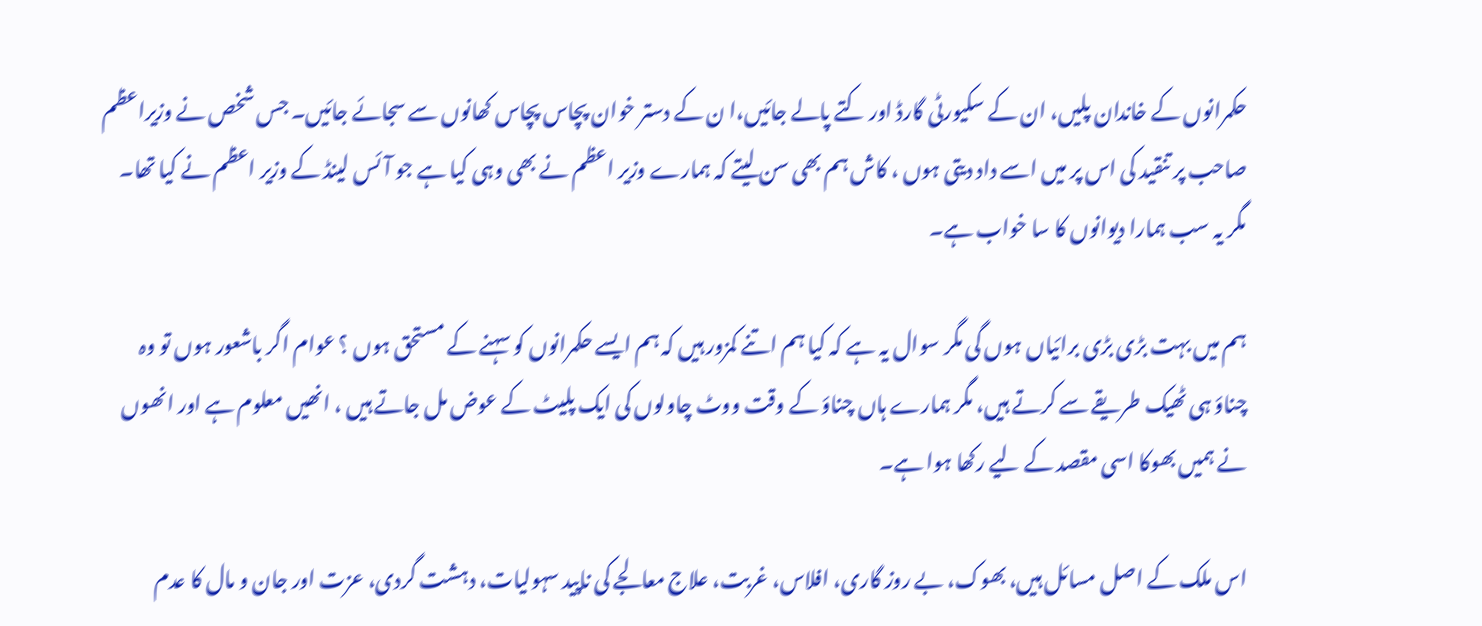حکمرانوں کے خاندان پلیں، ان کے سکیورٹی گارڈ اور کتے پالے جائیں،ا ن کے دستر خوان پچاس پچاس کھانوں سے سجائے جائیں۔ جس شخص نے وزیراعظم صاحب پر تنقید کی اس پر میں اسے داد دیتی ہوں ، کاش ہم بھی سن لیتے کہ ہمارے وزیر اعظم نے بھی وہی کیا ہے جو آئس لینڈ کے وزیر اعظم نے کیا تھا۔ مگر یہ سب ہمارا دیوانوں کا سا خواب ہے۔

ہم میں بہت بڑی بڑی برائیاں ہوں گی مگر سوال یہ ہے کہ کیا ہم اتنے کمزور ہیں کہ ہم ایسے حکمرانوں کو سہنے کے مستحق ہوں ؟ عوام اگر باشعور ہوں تو وہ چناؤ ہی ٹھیک طریقے سے کرتے ہیں، مگر ہمارے ہاں چناؤ کے وقت ووٹ چاولوں کی ایک پلیٹ کے عوض مل جاتے ہیں ، انھیں معلوم ہے اور انھوں نے ہمیں بھوکا اسی مقصد کے لیے رکھا ہوا ہے۔

اس ملک کے اصل مسائل ہیں، بھوک، بے روز گاری، افلاس، غربت، علاج معالجے کی ناپید سہولیات، دہشت گردی، عزت اور جان و مال کا عدم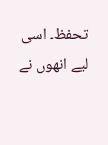تحفظ۔ اسی لیے انھوں نے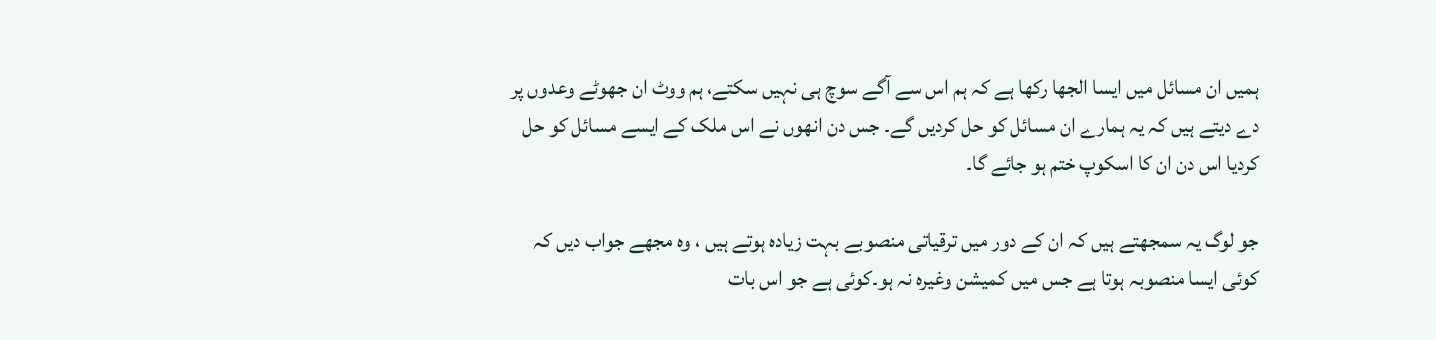ہمیں ان مسائل میں ایسا الجھا رکھا ہے کہ ہم اس سے آگے سوچ ہی نہیں سکتے، ہم ووٹ ان جھوٹے وعدوں پر دے دیتے ہیں کہ یہ ہمارے ان مسائل کو حل کردیں گے۔ جس دن انھوں نے اس ملک کے ایسے مسائل کو حل کردیا اس دن ان کا اسکوپ ختم ہو جائے گا۔

جو لوگ یہ سمجھتے ہیں کہ ان کے دور میں ترقیاتی منصوبے بہت زیادہ ہوتے ہیں ، وہ مجھے جواب دیں کہ کوئی ایسا منصوبہ ہوتا ہے جس میں کمیشن وغیرہ نہ ہو۔کوئی ہے جو اس بات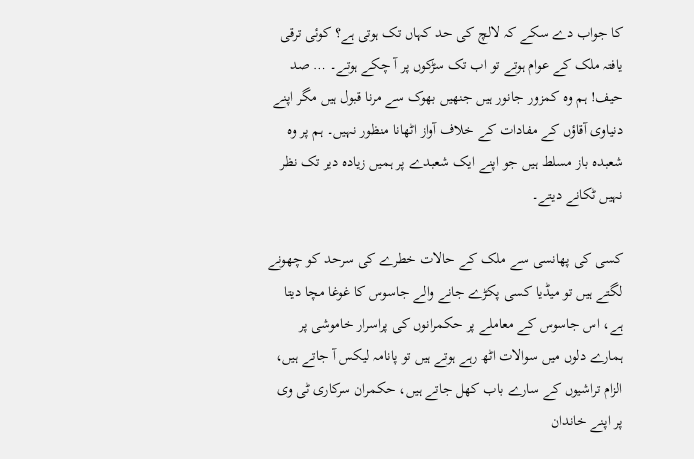کا جواب دے سکے کہ لالچ کی حد کہاں تک ہوتی ہے؟ کوئی ترقی یافتہ ملک کے عوام ہوتے تو اب تک سڑکوں پر آ چکے ہوتے۔ … صد حیف! ہم وہ کمزور جانور ہیں جنھیں بھوک سے مرنا قبول ہیں مگر اپنے دنیاوی آقاؤں کے مفادات کے خلاف آواز اٹھانا منظور نہیں۔ ہم پر وہ شعبدہ باز مسلط ہیں جو اپنے ایک شعبدے پر ہمیں زیادہ دیر تک نظر نہیں ٹکانے دیتے۔

کسی کی پھانسی سے ملک کے حالات خطرے کی سرحد کو چھونے لگتے ہیں تو میڈیا کسی پکڑے جانے والے جاسوس کا غوغا مچا دیتا ہے، اس جاسوس کے معاملے پر حکمرانوں کی پراسرار خاموشی پر ہمارے دلوں میں سوالات اٹھ رہے ہوتے ہیں تو پانامہ لیکس آ جاتے ہیں، الزام تراشیوں کے سارے باب کھل جاتے ہیں، حکمران سرکاری ٹی وی پر اپنے خاندان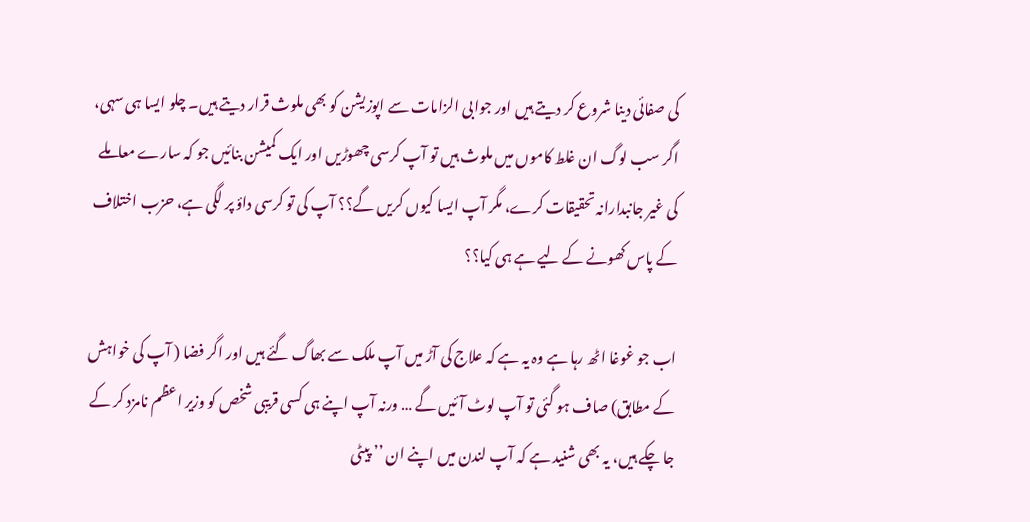کی صفائی دینا شروع کر دیتے ہیں اور جوابی الزامات سے اپوزیشن کو بھی ملوث قرار دیتے ہیں۔ چلو ایسا ہی سہی، اگر سب لوگ ان غلط کاموں میں ملوث ہیں تو آپ کرسی چھوڑیں اور ایک کمیشن بنائیں جو کہ سارے معاملے کی غیر جانبدارانہ تحقیقات کرے، مگر آپ ایسا کیوں کریں گے؟؟ آپ کی تو کرسی داؤ پر لگی ہے، حزب اختلاف کے پاس کھونے کے لیے ہے ہی کیا؟؟

اب جو غوغا اٹھ رہا ہے وہ یہ ہے کہ علاج کی آڑ میں آپ ملک سے بھاگ گئے ہیں اور اگر فضا ( آپ کی خواہش کے مطابق) صاف ہو گئی تو آپ لوٹ آئیں گے … ورنہ آپ اپنے ہی کسی قریبی شخص کو وزیر اعظم نامزد کر کے جا چکے ہیں، یہ بھی شنید ہے کہ آپ لندن میں اپنے ان ’’ پیٹی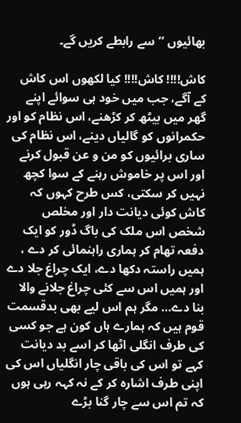بھائیوں ‘‘ سے رابطے کریں گے۔

کاش!!!! کاش!!!! کیا لکھوں اس کاش کے آگے، جب میں خود ہی سوائے اپنے گھر میں بیٹھ کر کڑھنے، اس نظام کو اور حکمرانوں کو گالیاں دینے، اس نظام کی ساری برائیوں کو من و عن قبول کرنے اور اس پر خاموش رہنے کے سوا کچھ نہیں کر سکتی، کس طرح کہوں کہ کاش کوئی دیانت دار اور مخلص شخص اس ملک کی باگ ڈور کو ایک دفعہ تھام کر ہماری راہنمائی کر دے ، ہمیں راستہ دکھا دے، ایک چراغ جلا دے اور ہمیں اس سے کئی چراغ جلانے والا بنا دے… مگر ہم اس لیے بھی بدقسمت قوم ہیں کہ ہمارے ہاں کون ہے جو کسی کی طرف انگلی اٹھا کر اسے بد دیانت کہے تو اس کی باقی چار انگلیاں اس کی اپنی طرف اشارہ کر کے نہ کہہ رہی ہوں کہ تم اس سے چار گنا بڑے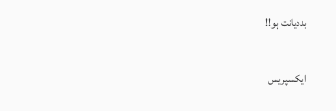بددیانت ہو!!

ایکسپریس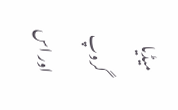میڈیا گروپ اور اس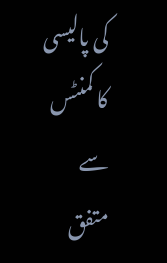کی پالیسی کا کمنٹس سے متفق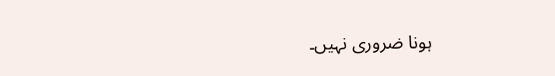ہونا ضروری نہیں۔